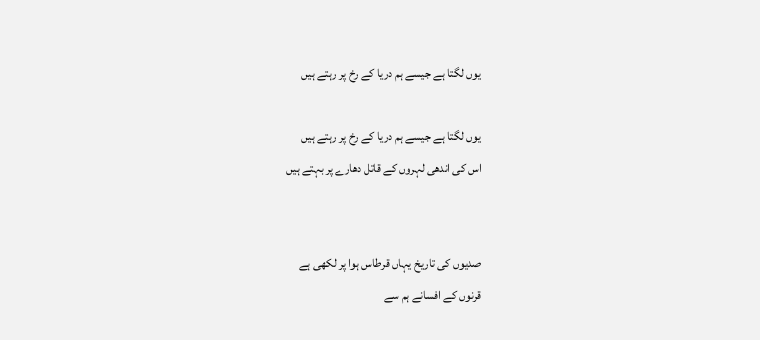یوں لگتا ہے جیسے ہم دریا کے رخ پر رہتے ہیں

یوں لگتا ہے جیسے ہم دریا کے رخ پر رہتے ہیں
اس کی اندھی لہروں کے قاتل دھارے پر بہتے ہیں


صدیوں کی تاریخ یہاں قرطاس ہوا پر لکھی ہے
قرنوں کے افسانے ہم سے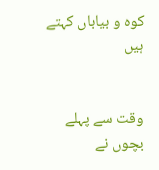کوہ و بیاباں کہتے ہیں


وقت سے پہلے بچوں نے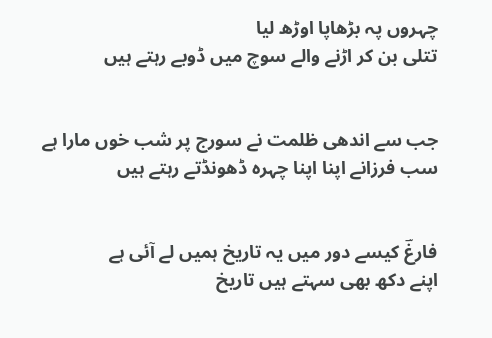چہروں پہ بڑھاپا اوڑھ لیا
تتلی بن کر اڑنے والے سوچ میں ڈوبے رہتے ہیں


جب سے اندھی ظلمت نے سورج پر شب خوں مارا ہے
سب فرزانے اپنا اپنا چہرہ ڈھونڈتے رہتے ہیں


فارغؔ کیسے دور میں یہ تاریخ ہمیں لے آئی ہے
اپنے دکھ بھی سہتے ہیں تاریخ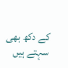کے دکھ بھی سہتے ہیں